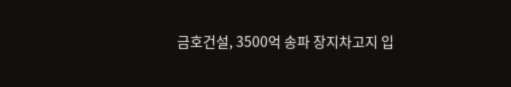금호건설, 3500억 송파 장지차고지 입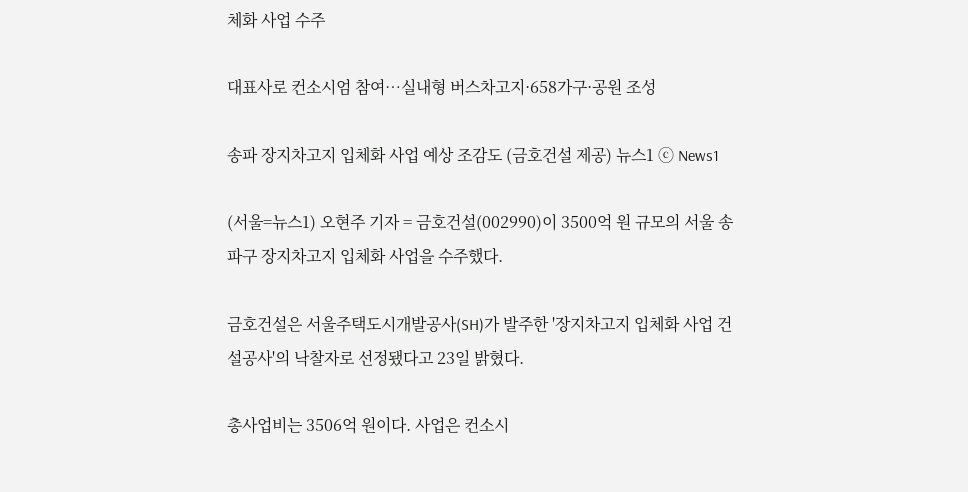체화 사업 수주

대표사로 컨소시엄 참여…실내형 버스차고지·658가구·공원 조성

송파 장지차고지 입체화 사업 예상 조감도 (금호건설 제공) 뉴스1 ⓒ News1

(서울=뉴스1) 오현주 기자 = 금호건설(002990)이 3500억 원 규모의 서울 송파구 장지차고지 입체화 사업을 수주했다.

금호건설은 서울주택도시개발공사(SH)가 발주한 '장지차고지 입체화 사업 건설공사'의 낙찰자로 선정됐다고 23일 밝혔다.

총사업비는 3506억 원이다. 사업은 컨소시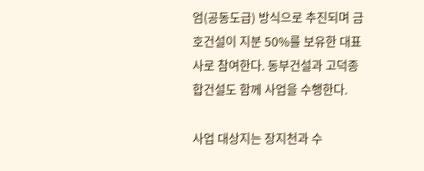엄(공동도급) 방식으로 추진되며 금호건설이 지분 50%를 보유한 대표사로 참여한다. 동부건설과 고덕종합건설도 함께 사업을 수행한다.

사업 대상지는 장지천과 수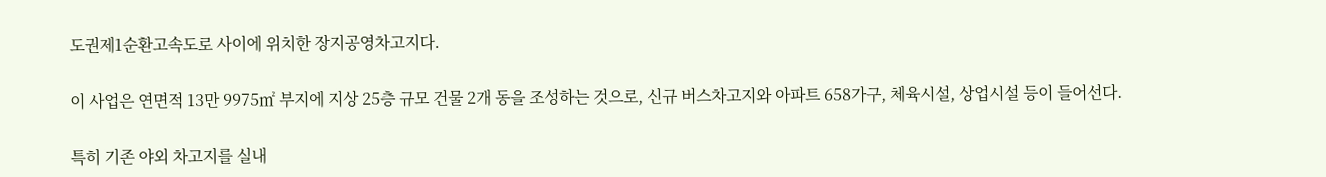도권제1순환고속도로 사이에 위치한 장지공영차고지다.

이 사업은 연면적 13만 9975㎡ 부지에 지상 25층 규모 건물 2개 동을 조성하는 것으로, 신규 버스차고지와 아파트 658가구, 체육시설, 상업시설 등이 들어선다.

특히 기존 야외 차고지를 실내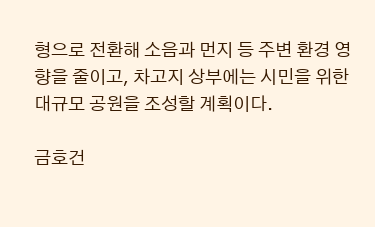형으로 전환해 소음과 먼지 등 주변 환경 영향을 줄이고, 차고지 상부에는 시민을 위한 대규모 공원을 조성할 계획이다.

금호건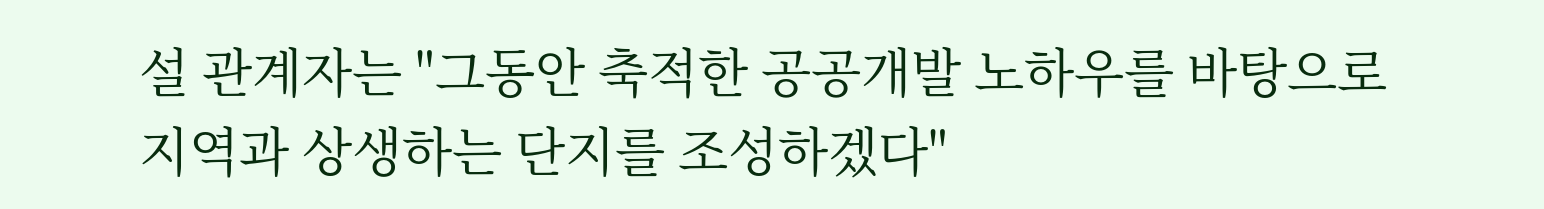설 관계자는 "그동안 축적한 공공개발 노하우를 바탕으로 지역과 상생하는 단지를 조성하겠다"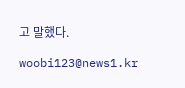고 말했다.

woobi123@news1.kr